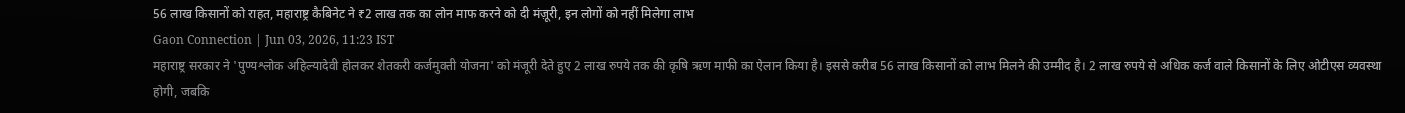56 लाख किसानों को राहत, महाराष्ट्र कैबिनेट ने ₹2 लाख तक का लोन माफ करने को दी मंज़ूरी, इन लोगों को नहीं मिलेगा लाभ
Gaon Connection | Jun 03, 2026, 11:23 IST
महाराष्ट्र सरकार ने 'पुण्यश्लोक अहिल्यादेवी होलकर शेतकरी कर्जमुक्ती योजना' को मंजूरी देते हुए 2 लाख रुपये तक की कृषि ऋण माफी का ऐलान किया है। इससे करीब 56 लाख किसानों को लाभ मिलने की उम्मीद है। 2 लाख रुपये से अधिक कर्ज वाले किसानों के लिए ओटीएस व्यवस्था होगी, जबकि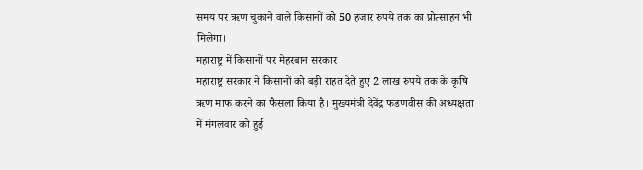समय पर ऋण चुकाने वाले किसानों को 50 हजार रुपये तक का प्रोत्साहन भी मिलेगा।
महाराष्ट्र में किसानों पर मेहरबान सरकार
महाराष्ट्र सरकार ने किसानों को बड़ी राहत देते हुए 2 लाख रुपये तक के कृषि ऋण माफ करने का फैसला किया है। मुख्यमंत्री देवेंद्र फडणवीस की अध्यक्षता में मंगलवार को हुई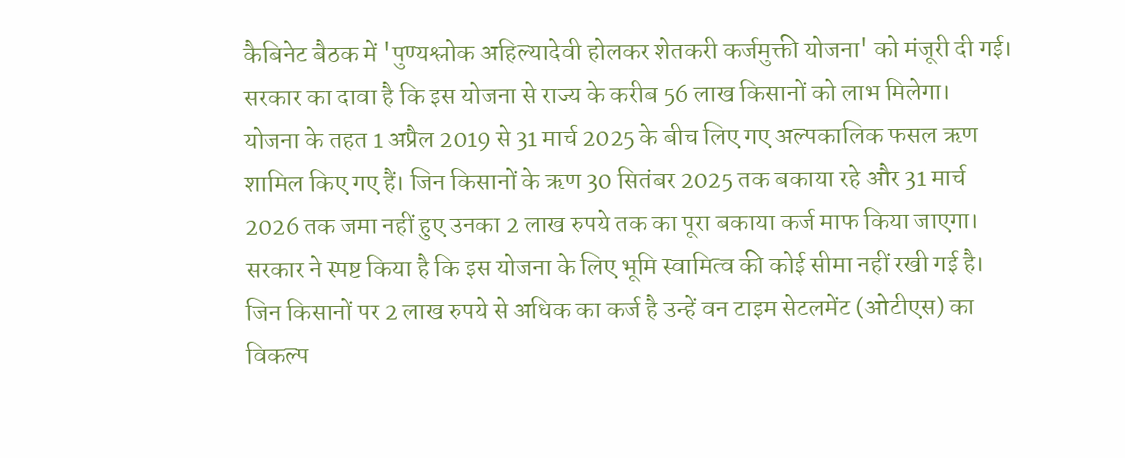कैबिनेट बैठक में 'पुण्यश्लोक अहिल्यादेवी होलकर शेतकरी कर्जमुक्ती योजना' को मंजूरी दी गई। सरकार का दावा है कि इस योजना से राज्य के करीब 56 लाख किसानों को लाभ मिलेगा।
योजना के तहत 1 अप्रैल 2019 से 31 मार्च 2025 के बीच लिए गए अल्पकालिक फसल ऋण शामिल किए गए हैं। जिन किसानों के ऋण 30 सितंबर 2025 तक बकाया रहे और 31 मार्च 2026 तक जमा नहीं हुए उनका 2 लाख रुपये तक का पूरा बकाया कर्ज माफ किया जाएगा। सरकार ने स्पष्ट किया है कि इस योजना के लिए भूमि स्वामित्व की कोई सीमा नहीं रखी गई है।
जिन किसानों पर 2 लाख रुपये से अधिक का कर्ज है उन्हें वन टाइम सेटलमेंट (ओटीएस) का विकल्प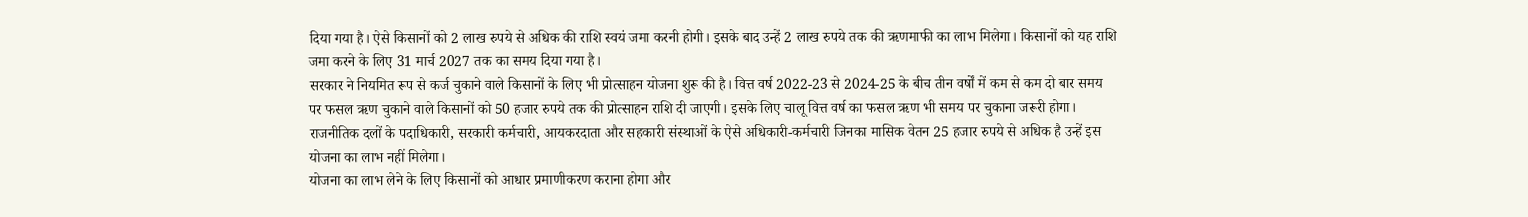दिया गया है। ऐसे किसानों को 2 लाख रुपये से अधिक की राशि स्वयं जमा करनी होगी। इसके बाद उन्हें 2 लाख रुपये तक की ऋणमाफी का लाभ मिलेगा। किसानों को यह राशि जमा करने के लिए 31 मार्च 2027 तक का समय दिया गया है।
सरकार ने नियमित रूप से कर्ज चुकाने वाले किसानों के लिए भी प्रोत्साहन योजना शुरू की है। वित्त वर्ष 2022-23 से 2024-25 के बीच तीन वर्षों में कम से कम दो बार समय पर फसल ऋण चुकाने वाले किसानों को 50 हजार रुपये तक की प्रोत्साहन राशि दी जाएगी। इसके लिए चालू वित्त वर्ष का फसल ऋण भी समय पर चुकाना जरूरी होगा।
राजनीतिक दलों के पदाधिकारी, सरकारी कर्मचारी, आयकरदाता और सहकारी संस्थाओं के ऐसे अधिकारी-कर्मचारी जिनका मासिक वेतन 25 हजार रुपये से अधिक है उन्हें इस योजना का लाभ नहीं मिलेगा।
योजना का लाभ लेने के लिए किसानों को आधार प्रमाणीकरण कराना होगा और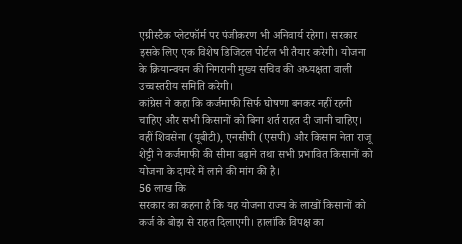एग्रीस्टैक प्लेटफॉर्म पर पंजीकरण भी अनिवार्य रहेगा। सरकार इसके लिए एक विशेष डिजिटल पोर्टल भी तैयार करेगी। योजना के क्रियान्वयन की निगरानी मुख्य सचिव की अध्यक्षता वाली उच्चस्तरीय समिति करेगी।
कांग्रेस ने कहा कि कर्जमाफी सिर्फ घोषणा बनकर नहीं रहनी चाहिए और सभी किसानों को बिना शर्त राहत दी जानी चाहिए। वहीं शिवसेना (यूबीटी), एनसीपी (एसपी) और किसान नेता राजू शेट्टी ने कर्जमाफी की सीमा बढ़ाने तथा सभी प्रभावित किसानों को योजना के दायरे में लाने की मांग की है।
56 लाख कि
सरकार का कहना है कि यह योजना राज्य के लाखों किसानों को कर्ज के बोझ से राहत दिलाएगी। हालांकि विपक्ष का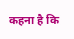कहना है कि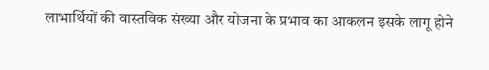लाभार्थियों की वास्तविक संख्या और योजना के प्रभाव का आकलन इसके लागू होने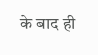के बाद ही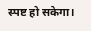स्पष्ट हो सकेगा।